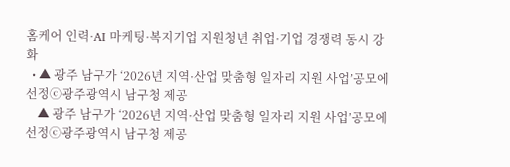홈케어 인력·AI 마케팅·복지기업 지원청년 취업·기업 경쟁력 동시 강화
  • ▲ 광주 남구가 ‘2026년 지역·산업 맞춤형 일자리 지원 사업’공모에 선정ⓒ광주광역시 남구청 제공
    ▲ 광주 남구가 ‘2026년 지역·산업 맞춤형 일자리 지원 사업’공모에 선정ⓒ광주광역시 남구청 제공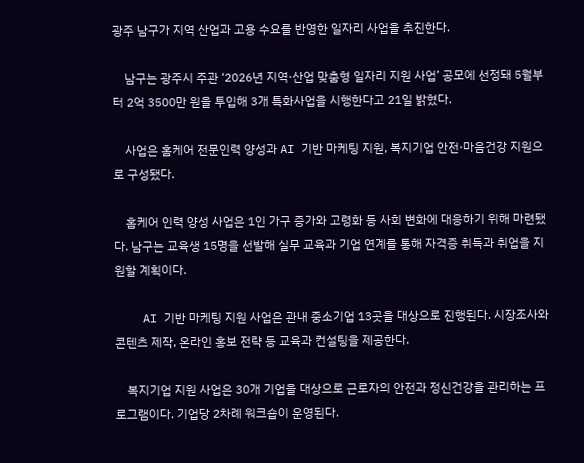광주 남구가 지역 산업과 고용 수요를 반영한 일자리 사업을 추진한다.

    남구는 광주시 주관 ‘2026년 지역·산업 맞춤형 일자리 지원 사업’ 공모에 선정돼 5월부터 2억 3500만 원을 투입해 3개 특화사업을 시행한다고 21일 밝혔다.

    사업은 홈케어 전문인력 양성과 AI 기반 마케팅 지원, 복지기업 안전·마음건강 지원으로 구성됐다.

    홈케어 인력 양성 사업은 1인 가구 증가와 고령화 등 사회 변화에 대응하기 위해 마련됐다. 남구는 교육생 15명을 선발해 실무 교육과 기업 연계를 통해 자격증 취득과 취업을 지원할 계획이다.

    AI 기반 마케팅 지원 사업은 관내 중소기업 13곳을 대상으로 진행된다. 시장조사와 콘텐츠 제작, 온라인 홍보 전략 등 교육과 컨설팅을 제공한다.

    복지기업 지원 사업은 30개 기업을 대상으로 근로자의 안전과 정신건강을 관리하는 프로그램이다. 기업당 2차례 워크숍이 운영된다.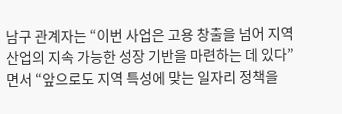남구 관계자는 “이번 사업은 고용 창출을 넘어 지역 산업의 지속 가능한 성장 기반을 마련하는 데 있다”면서 “앞으로도 지역 특성에 맞는 일자리 정책을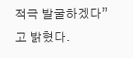적극 발굴하겠다”고 밝혔다.